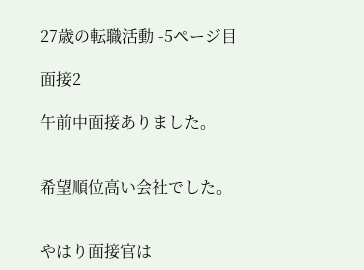27歳の転職活動 -5ページ目

面接2

午前中面接ありました。


希望順位高い会社でした。


やはり面接官は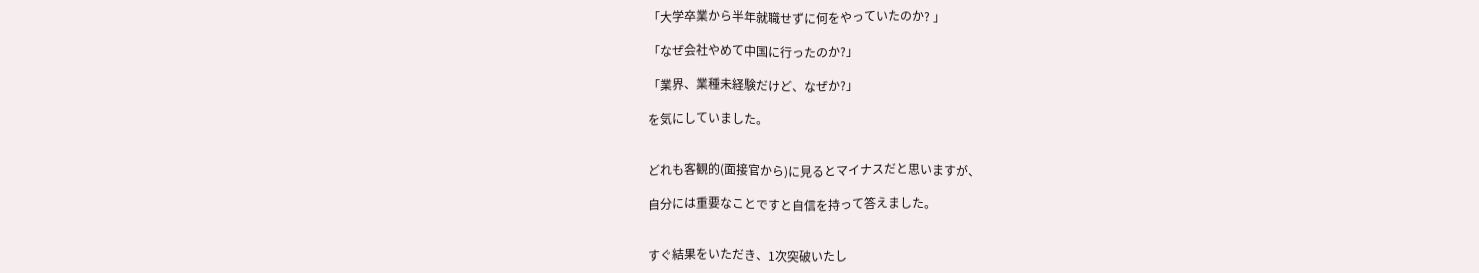「大学卒業から半年就職せずに何をやっていたのか? 」

「なぜ会社やめて中国に行ったのか?」

「業界、業種未経験だけど、なぜか?」

を気にしていました。


どれも客観的(面接官から)に見るとマイナスだと思いますが、

自分には重要なことですと自信を持って答えました。


すぐ結果をいただき、1次突破いたし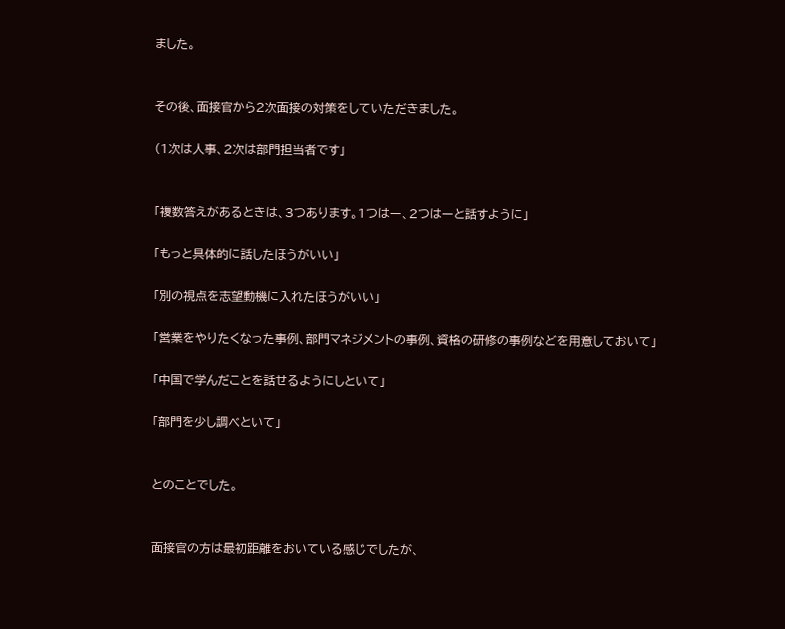ました。


その後、面接官から2次面接の対策をしていただきました。

(1次は人事、2次は部門担当者です」


「複数答えがあるときは、3つあります。1つはー、2つはーと話すように」

「もっと具体的に話したほうがいい」

「別の視点を志望動機に入れたほうがいい」

「営業をやりたくなった事例、部門マネジメントの事例、資格の研修の事例などを用意しておいて」

「中国で学んだことを話せるようにしといて」

「部門を少し調べといて」


とのことでした。


面接官の方は最初距離をおいている感じでしたが、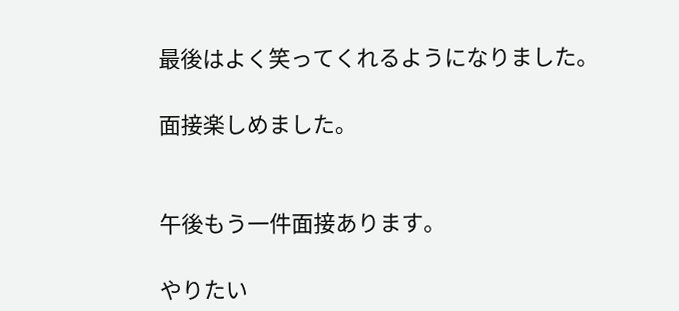最後はよく笑ってくれるようになりました。

面接楽しめました。


午後もう一件面接あります。

やりたい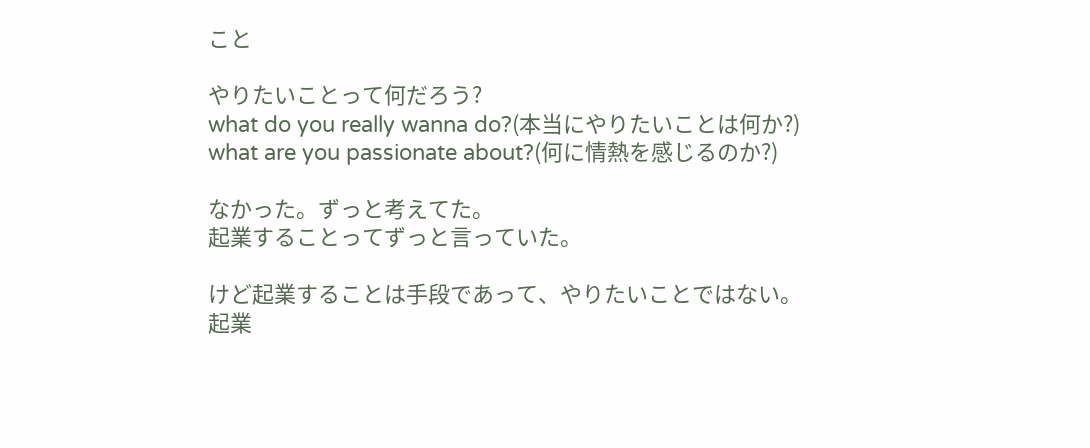こと

やりたいことって何だろう?
what do you really wanna do?(本当にやりたいことは何か?)
what are you passionate about?(何に情熱を感じるのか?)

なかった。ずっと考えてた。
起業することってずっと言っていた。

けど起業することは手段であって、やりたいことではない。
起業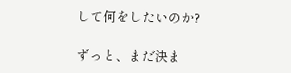して何をしたいのか?

ずっと、まだ決ま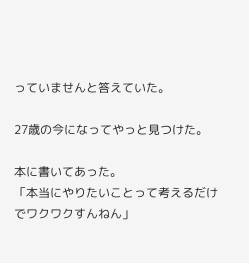っていませんと答えていた。

27歳の今になってやっと見つけた。

本に書いてあった。
「本当にやりたいことって考えるだけでワクワクすんねん」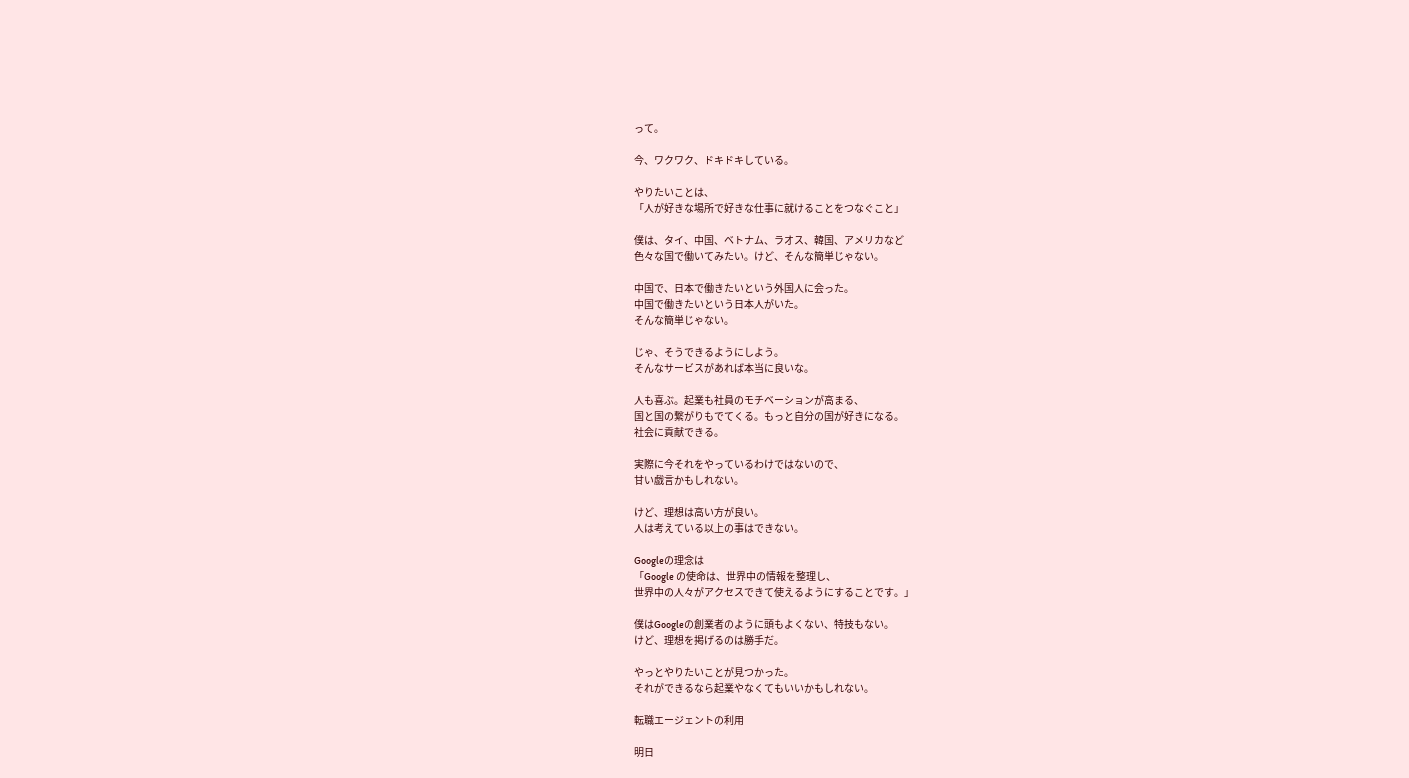って。

今、ワクワク、ドキドキしている。

やりたいことは、
「人が好きな場所で好きな仕事に就けることをつなぐこと」

僕は、タイ、中国、ベトナム、ラオス、韓国、アメリカなど
色々な国で働いてみたい。けど、そんな簡単じゃない。

中国で、日本で働きたいという外国人に会った。
中国で働きたいという日本人がいた。
そんな簡単じゃない。

じゃ、そうできるようにしよう。
そんなサービスがあれば本当に良いな。

人も喜ぶ。起業も社員のモチベーションが高まる、
国と国の繋がりもでてくる。もっと自分の国が好きになる。
社会に貢献できる。

実際に今それをやっているわけではないので、
甘い戯言かもしれない。

けど、理想は高い方が良い。
人は考えている以上の事はできない。

Googleの理念は
「Google の使命は、世界中の情報を整理し、
世界中の人々がアクセスできて使えるようにすることです。」

僕はGoogleの創業者のように頭もよくない、特技もない。
けど、理想を掲げるのは勝手だ。

やっとやりたいことが見つかった。
それができるなら起業やなくてもいいかもしれない。

転職エージェントの利用

明日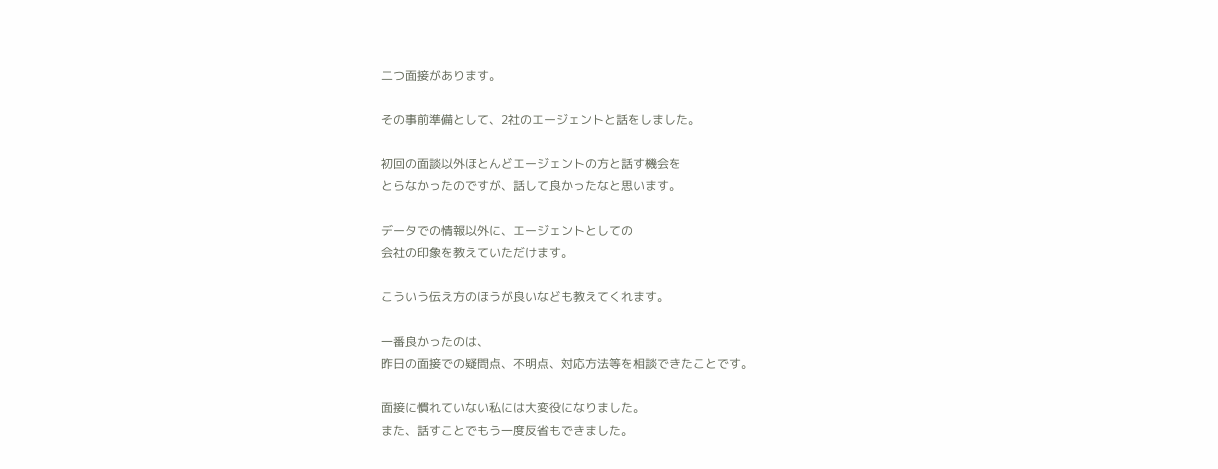二つ面接があります。

その事前準備として、2社のエージェントと話をしました。

初回の面談以外ほとんどエージェントの方と話す機会を
とらなかったのですが、話して良かったなと思います。

データでの情報以外に、エージェントとしての
会社の印象を教えていただけます。

こういう伝え方のほうが良いなども教えてくれます。

一番良かったのは、
昨日の面接での疑問点、不明点、対応方法等を相談できたことです。

面接に慣れていない私には大変役になりました。
また、話すことでもう一度反省もできました。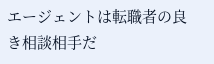エージェントは転職者の良き相談相手だ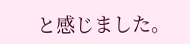と感じました。